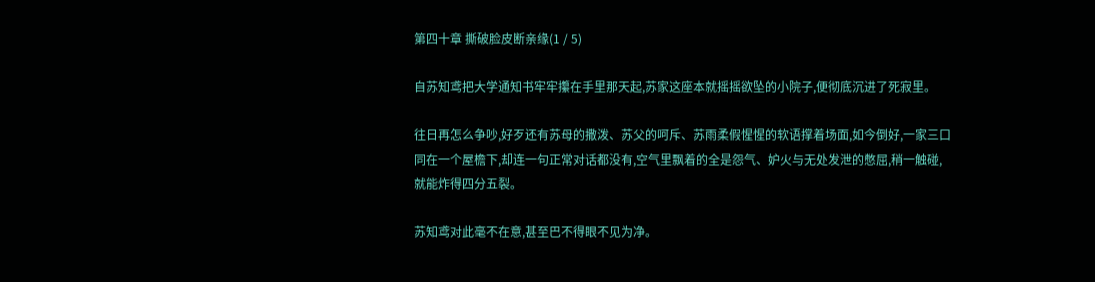第四十章 撕破脸皮断亲缘(1 / 5)

自苏知鸢把大学通知书牢牢攥在手里那天起,苏家这座本就摇摇欲坠的小院子,便彻底沉进了死寂里。

往日再怎么争吵,好歹还有苏母的撒泼、苏父的呵斥、苏雨柔假惺惺的软语撑着场面,如今倒好,一家三口同在一个屋檐下,却连一句正常对话都没有,空气里飘着的全是怨气、妒火与无处发泄的憋屈,稍一触碰,就能炸得四分五裂。

苏知鸢对此毫不在意,甚至巴不得眼不见为净。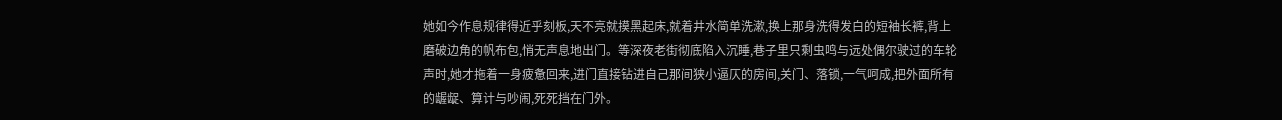她如今作息规律得近乎刻板,天不亮就摸黑起床,就着井水简单洗漱,换上那身洗得发白的短袖长裤,背上磨破边角的帆布包,悄无声息地出门。等深夜老街彻底陷入沉睡,巷子里只剩虫鸣与远处偶尔驶过的车轮声时,她才拖着一身疲惫回来,进门直接钻进自己那间狭小逼仄的房间,关门、落锁,一气呵成,把外面所有的龌龊、算计与吵闹,死死挡在门外。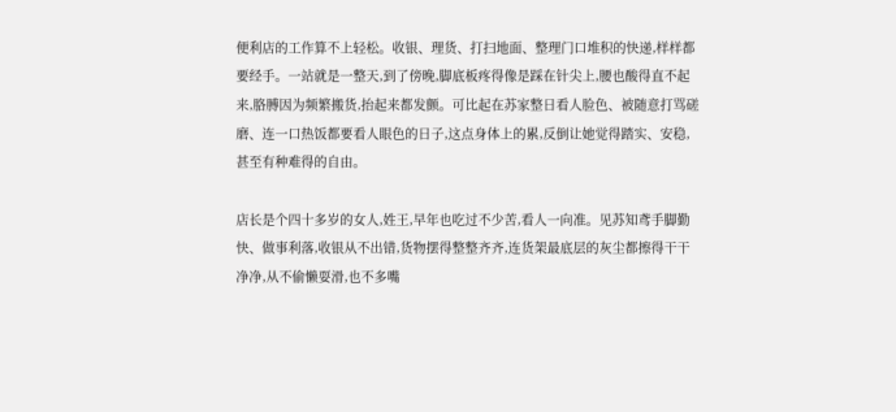便利店的工作算不上轻松。收银、理货、打扫地面、整理门口堆积的快递,样样都要经手。一站就是一整天,到了傍晚,脚底板疼得像是踩在针尖上,腰也酸得直不起来,胳膊因为频繁搬货,抬起来都发颤。可比起在苏家整日看人脸色、被随意打骂磋磨、连一口热饭都要看人眼色的日子,这点身体上的累,反倒让她觉得踏实、安稳,甚至有种难得的自由。

店长是个四十多岁的女人,姓王,早年也吃过不少苦,看人一向准。见苏知鸢手脚勤快、做事利落,收银从不出错,货物摆得整整齐齐,连货架最底层的灰尘都擦得干干净净,从不偷懒耍滑,也不多嘴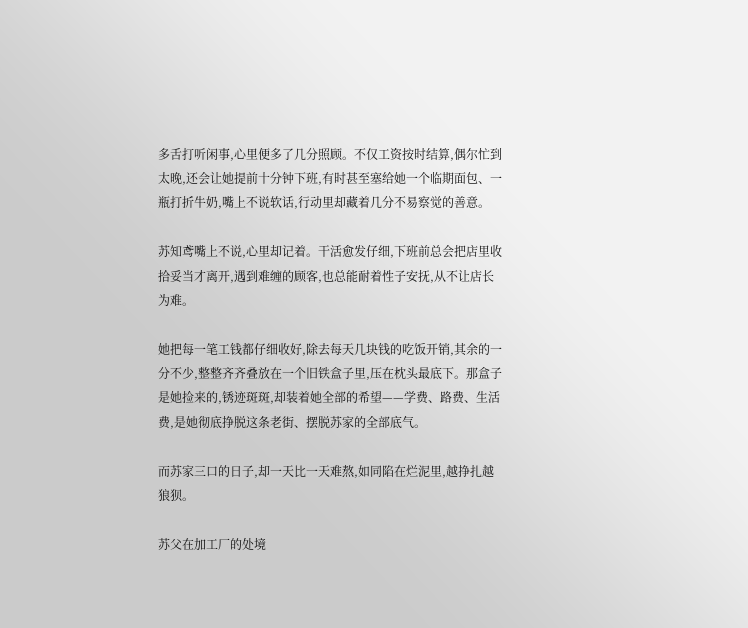多舌打听闲事,心里便多了几分照顾。不仅工资按时结算,偶尔忙到太晚,还会让她提前十分钟下班,有时甚至塞给她一个临期面包、一瓶打折牛奶,嘴上不说软话,行动里却藏着几分不易察觉的善意。

苏知鸢嘴上不说,心里却记着。干活愈发仔细,下班前总会把店里收拾妥当才离开,遇到难缠的顾客,也总能耐着性子安抚,从不让店长为难。

她把每一笔工钱都仔细收好,除去每天几块钱的吃饭开销,其余的一分不少,整整齐齐叠放在一个旧铁盒子里,压在枕头最底下。那盒子是她捡来的,锈迹斑斑,却装着她全部的希望——学费、路费、生活费,是她彻底挣脱这条老街、摆脱苏家的全部底气。

而苏家三口的日子,却一天比一天难熬,如同陷在烂泥里,越挣扎越狼狈。

苏父在加工厂的处境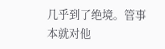几乎到了绝境。管事本就对他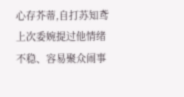心存芥蒂,自打苏知鸢上次委婉提过他情绪不稳、容易聚众闹事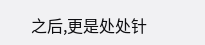之后,更是处处针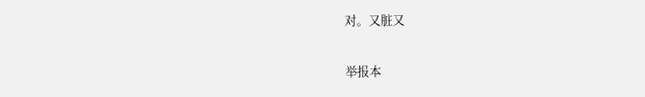对。又脏又

举报本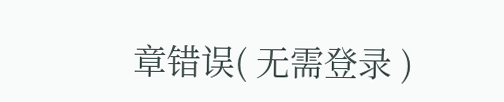章错误( 无需登录 )